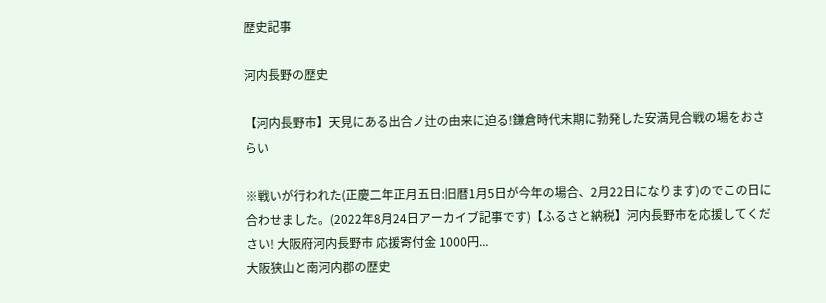歴史記事

河内長野の歴史

【河内長野市】天見にある出合ノ辻の由来に迫る!鎌倉時代末期に勃発した安満見合戦の場をおさらい

※戦いが行われた(正慶二年正月五日:旧暦1月5日が今年の場合、2月22日になります)のでこの日に合わせました。(2022年8月24日アーカイブ記事です)【ふるさと納税】河内長野市を応援してください! 大阪府河内長野市 応援寄付金 1000円...
大阪狭山と南河内郡の歴史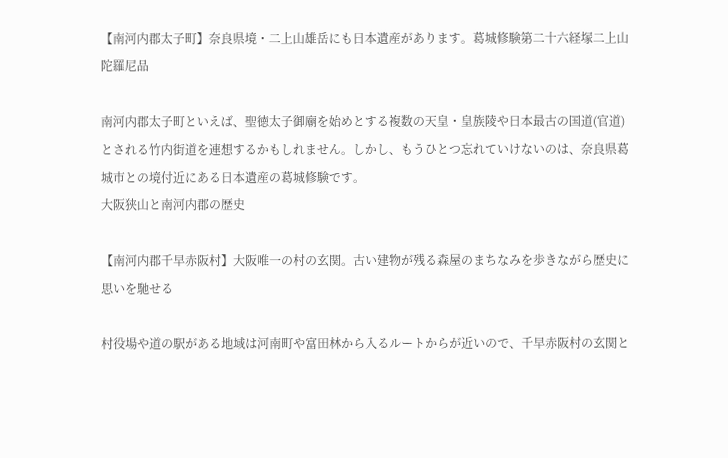【南河内郡太子町】奈良県境・二上山雄岳にも日本遺産があります。葛城修験第二十六経塚二上山 陀羅尼品

南河内郡太子町といえば、聖徳太子御廟を始めとする複数の天皇・皇族陵や日本最古の国道(官道)とされる竹内街道を連想するかもしれません。しかし、もうひとつ忘れていけないのは、奈良県葛城市との境付近にある日本遺産の葛城修験です。
大阪狭山と南河内郡の歴史

【南河内郡千早赤阪村】大阪唯一の村の玄関。古い建物が残る森屋のまちなみを歩きながら歴史に思いを馳せる

村役場や道の駅がある地域は河南町や富田林から入るルートからが近いので、千早赤阪村の玄関と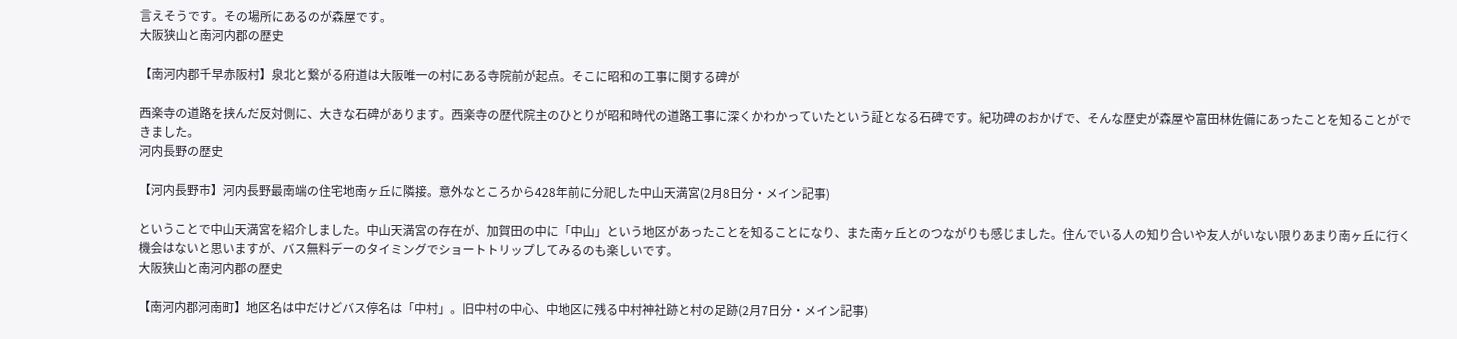言えそうです。その場所にあるのが森屋です。
大阪狭山と南河内郡の歴史

【南河内郡千早赤阪村】泉北と繋がる府道は大阪唯一の村にある寺院前が起点。そこに昭和の工事に関する碑が

西楽寺の道路を挟んだ反対側に、大きな石碑があります。西楽寺の歴代院主のひとりが昭和時代の道路工事に深くかわかっていたという証となる石碑です。紀功碑のおかげで、そんな歴史が森屋や富田林佐備にあったことを知ることができました。
河内長野の歴史

【河内長野市】河内長野最南端の住宅地南ヶ丘に隣接。意外なところから428年前に分祀した中山天満宮(2月8日分・メイン記事)

ということで中山天満宮を紹介しました。中山天満宮の存在が、加賀田の中に「中山」という地区があったことを知ることになり、また南ヶ丘とのつながりも感じました。住んでいる人の知り合いや友人がいない限りあまり南ヶ丘に行く機会はないと思いますが、バス無料デーのタイミングでショートトリップしてみるのも楽しいです。
大阪狭山と南河内郡の歴史

【南河内郡河南町】地区名は中だけどバス停名は「中村」。旧中村の中心、中地区に残る中村神社跡と村の足跡(2月7日分・メイン記事)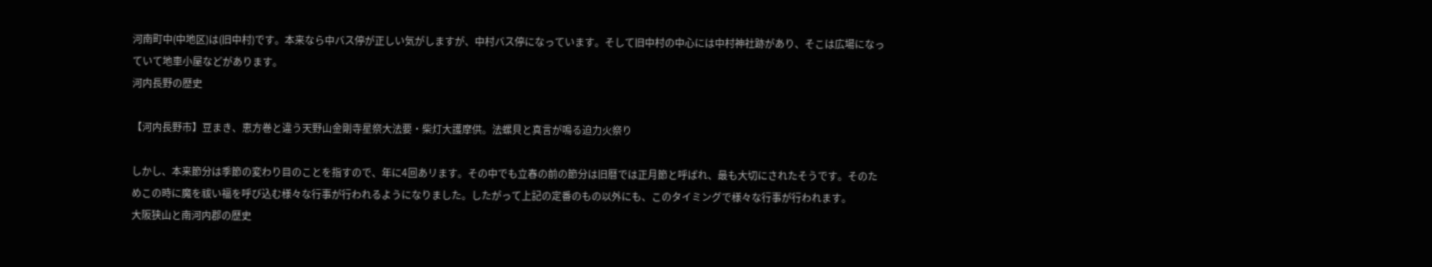河南町中(中地区)は(旧中村)です。本来なら中バス停が正しい気がしますが、中村バス停になっています。そして旧中村の中心には中村神社跡があり、そこは広場になっていて地車小屋などがあります。
河内長野の歴史

【河内長野市】豆まき、恵方巻と違う天野山金剛寺星祭大法要・柴灯大護摩供。法螺貝と真言が鳴る迫力火祭り

しかし、本来節分は季節の変わり目のことを指すので、年に4回あリます。その中でも立春の前の節分は旧暦では正月節と呼ばれ、最も大切にされたそうです。そのためこの時に魔を祓い福を呼び込む様々な行事が行われるようになりました。したがって上記の定番のもの以外にも、このタイミングで様々な行事が行われます。
大阪狭山と南河内郡の歴史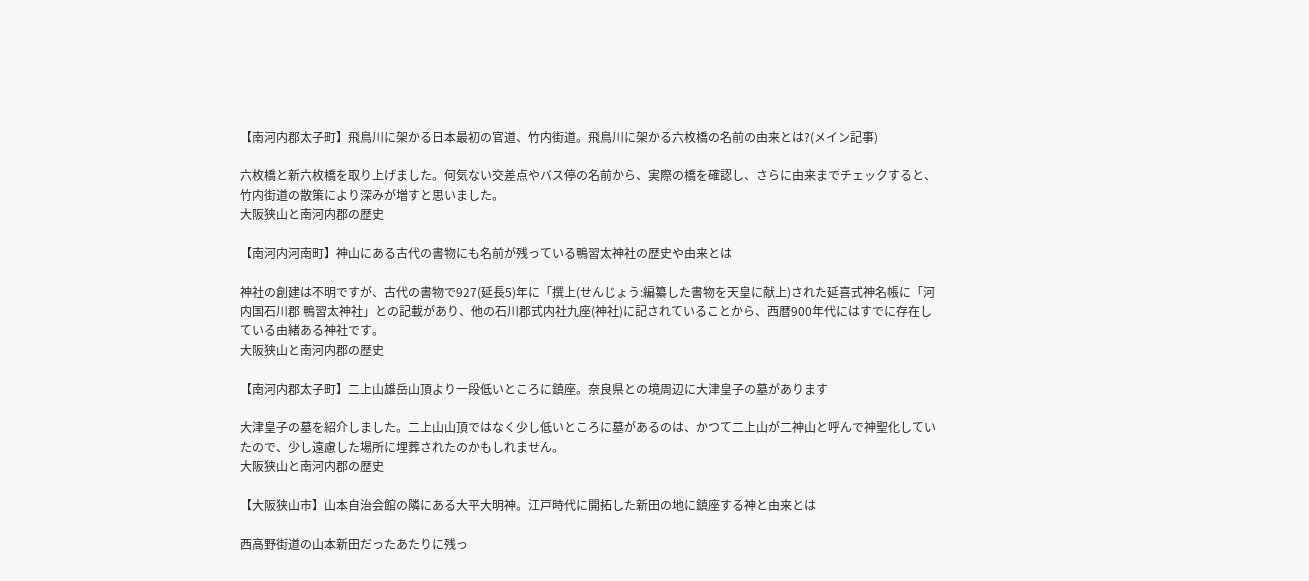【南河内郡太子町】飛鳥川に架かる日本最初の官道、竹内街道。飛鳥川に架かる六枚橋の名前の由来とは?(メイン記事)

六枚橋と新六枚橋を取り上げました。何気ない交差点やバス停の名前から、実際の橋を確認し、さらに由来までチェックすると、竹内街道の散策により深みが増すと思いました。
大阪狭山と南河内郡の歴史

【南河内河南町】神山にある古代の書物にも名前が残っている鴨習太神社の歴史や由来とは

神社の創建は不明ですが、古代の書物で927(延長5)年に「撰上(せんじょう:編纂した書物を天皇に献上)された延喜式神名帳に「河内国石川郡 鴨習太神社」との記載があり、他の石川郡式内社九座(神社)に記されていることから、西暦900年代にはすでに存在している由緒ある神社です。
大阪狭山と南河内郡の歴史

【南河内郡太子町】二上山雄岳山頂より一段低いところに鎮座。奈良県との境周辺に大津皇子の墓があります

大津皇子の墓を紹介しました。二上山山頂ではなく少し低いところに墓があるのは、かつて二上山が二神山と呼んで神聖化していたので、少し遠慮した場所に埋葬されたのかもしれません。
大阪狭山と南河内郡の歴史

【大阪狭山市】山本自治会館の隣にある大平大明神。江戸時代に開拓した新田の地に鎮座する神と由来とは

西高野街道の山本新田だったあたりに残っ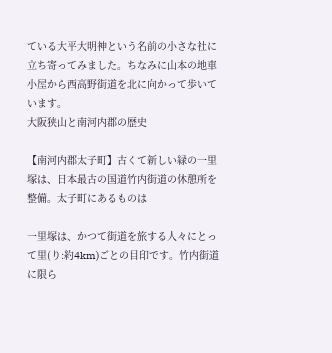ている大平大明神という名前の小さな社に立ち寄ってみました。ちなみに山本の地車小屋から西高野街道を北に向かって歩いています。
大阪狭山と南河内郡の歴史

【南河内郡太子町】古くて新しい緑の一里塚は、日本最古の国道竹内街道の休憩所を整備。太子町にあるものは

一里塚は、かつて街道を旅する人々にとって里(り:約4km)ごとの目印です。竹内街道に限ら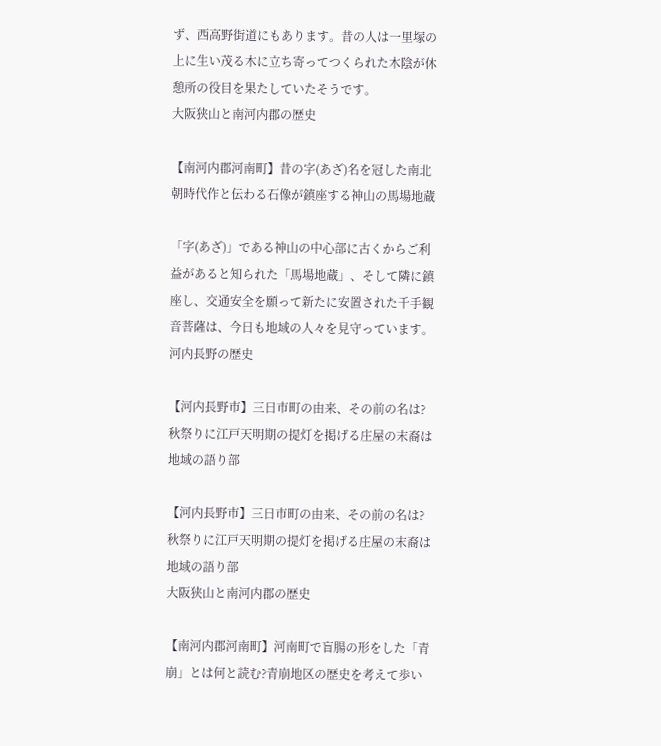ず、西高野街道にもあります。昔の人は一里塚の上に生い茂る木に立ち寄ってつくられた木陰が休憩所の役目を果たしていたそうです。
大阪狭山と南河内郡の歴史

【南河内郡河南町】昔の字(あざ)名を冠した南北朝時代作と伝わる石像が鎮座する神山の馬場地蔵

「字(あざ)」である神山の中心部に古くからご利益があると知られた「馬場地蔵」、そして隣に鎮座し、交通安全を願って新たに安置された千手観音菩薩は、今日も地域の人々を見守っています。
河内長野の歴史

【河内長野市】三日市町の由来、その前の名は?秋祭りに江戸天明期の提灯を掲げる庄屋の末裔は地域の語り部

【河内長野市】三日市町の由来、その前の名は?秋祭りに江戸天明期の提灯を掲げる庄屋の末裔は地域の語り部
大阪狭山と南河内郡の歴史

【南河内郡河南町】河南町で盲腸の形をした「青崩」とは何と読む?青崩地区の歴史を考えて歩い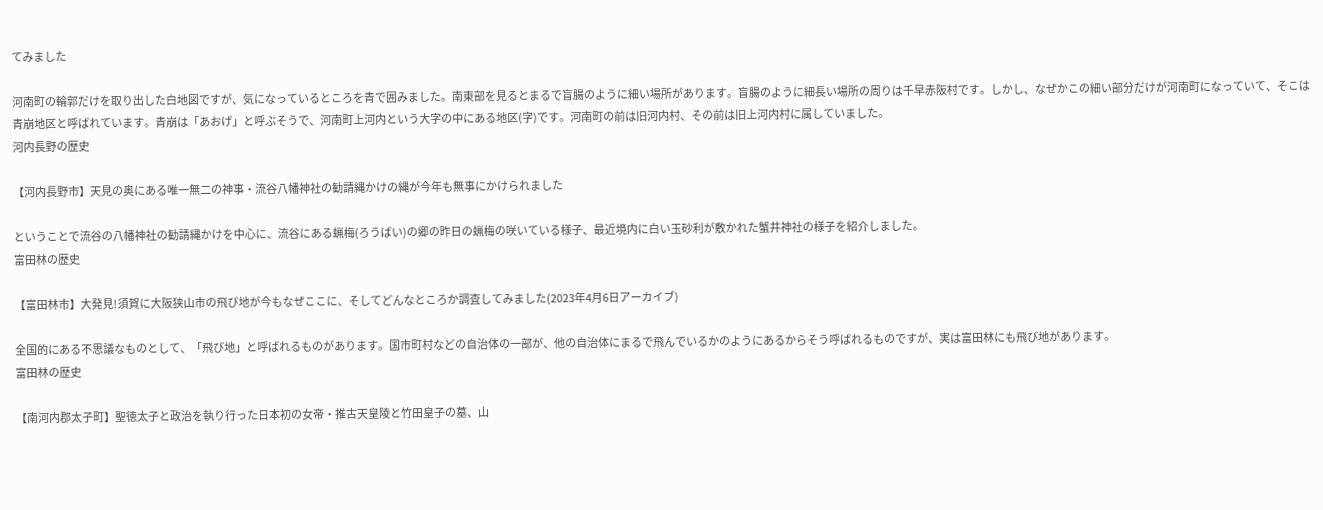てみました

河南町の輪郭だけを取り出した白地図ですが、気になっているところを青で囲みました。南東部を見るとまるで盲腸のように細い場所があります。盲腸のように細長い場所の周りは千早赤阪村です。しかし、なぜかこの細い部分だけが河南町になっていて、そこは青崩地区と呼ばれています。青崩は「あおげ」と呼ぶそうで、河南町上河内という大字の中にある地区(字)です。河南町の前は旧河内村、その前は旧上河内村に属していました。
河内長野の歴史

【河内長野市】天見の奥にある唯一無二の神事・流谷八幡神社の勧請縄かけの縄が今年も無事にかけられました

ということで流谷の八幡神社の勧請縄かけを中心に、流谷にある蝋梅(ろうばい)の郷の昨日の蝋梅の咲いている様子、最近境内に白い玉砂利が敷かれた蟹井神社の様子を紹介しました。
富田林の歴史

【富田林市】大発見!須賀に大阪狭山市の飛び地が今もなぜここに、そしてどんなところか調査してみました(2023年4月6日アーカイブ)

全国的にある不思議なものとして、「飛び地」と呼ばれるものがあります。国市町村などの自治体の一部が、他の自治体にまるで飛んでいるかのようにあるからそう呼ばれるものですが、実は富田林にも飛び地があります。
富田林の歴史

【南河内郡太子町】聖徳太子と政治を執り行った日本初の女帝・推古天皇陵と竹田皇子の墓、山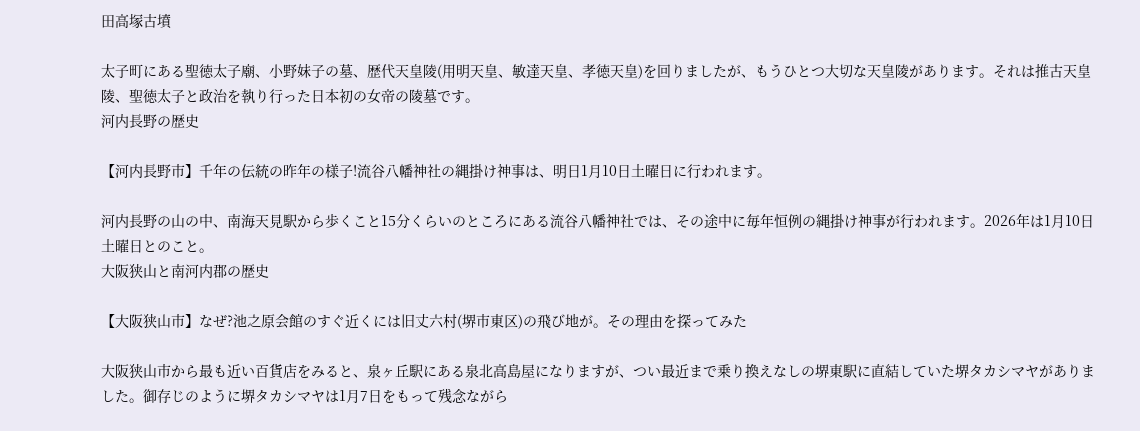田高塚古墳

太子町にある聖徳太子廟、小野妹子の墓、歴代天皇陵(用明天皇、敏達天皇、孝徳天皇)を回りましたが、もうひとつ大切な天皇陵があります。それは推古天皇陵、聖徳太子と政治を執り行った日本初の女帝の陵墓です。
河内長野の歴史

【河内長野市】千年の伝統の昨年の様子!流谷八幡神社の縄掛け神事は、明日1月10日土曜日に行われます。

河内長野の山の中、南海天見駅から歩くこと15分くらいのところにある流谷八幡神社では、その途中に毎年恒例の縄掛け神事が行われます。2026年は1月10日土曜日とのこと。
大阪狭山と南河内郡の歴史

【大阪狭山市】なぜ?池之原会館のすぐ近くには旧丈六村(堺市東区)の飛び地が。その理由を探ってみた

大阪狭山市から最も近い百貨店をみると、泉ヶ丘駅にある泉北高島屋になりますが、つい最近まで乗り換えなしの堺東駅に直結していた堺タカシマヤがありました。御存じのように堺タカシマヤは1月7日をもって残念ながら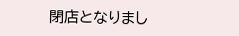閉店となりまし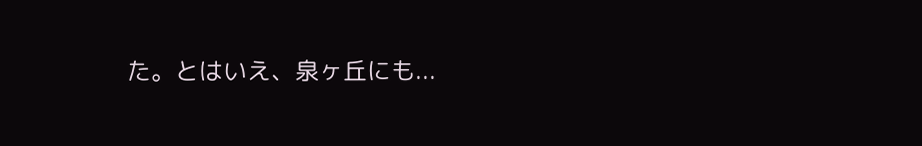た。とはいえ、泉ヶ丘にも...